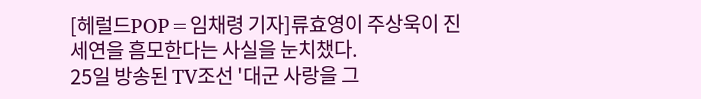[헤럴드POP=임채령 기자]류효영이 주상욱이 진세연을 흠모한다는 사실을 눈치챘다.
25일 방송된 TV조선 '대군 사랑을 그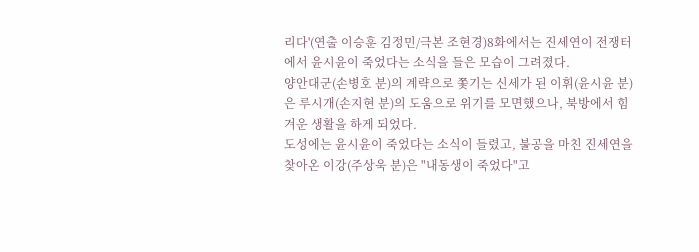리다'(연출 이승훈 김정민/극본 조현경)8화에서는 진세연이 전쟁터에서 윤시윤이 죽었다는 소식을 들은 모습이 그려졌다.
양안대군(손병호 분)의 계략으로 쫓기는 신세가 된 이휘(윤시윤 분)은 루시개(손지현 분)의 도움으로 위기를 모면했으나, 북방에서 힘겨운 생활을 하게 되었다.
도성에는 윤시윤이 죽었다는 소식이 들렸고, 불공을 마친 진세연을 찾아온 이강(주상욱 분)은 "내동생이 죽었다"고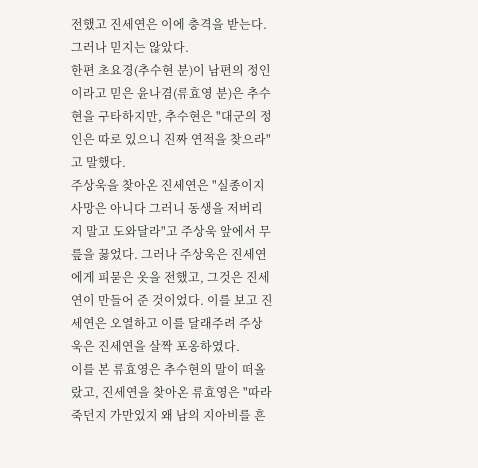전했고 진세연은 이에 충격을 받는다. 그러나 믿지는 않았다.
한편 초요경(추수현 분)이 남편의 정인이라고 믿은 윤나겸(류효영 분)은 추수현을 구타하지만, 추수현은 "대군의 정인은 따로 있으니 진짜 연적을 찾으라"고 말했다.
주상욱을 찾아온 진세연은 "실종이지 사망은 아니다 그러니 동생을 저버리지 말고 도와달라"고 주상욱 앞에서 무릎을 꿇었다. 그러나 주상욱은 진세연에게 피묻은 옷을 전했고, 그것은 진세연이 만들어 준 것이었다. 이를 보고 진세연은 오열하고 이를 달래주려 주상욱은 진세연을 살짝 포옹하였다.
이를 본 류효영은 추수현의 말이 떠올랐고, 진세연을 찾아온 류효영은 "따라죽던지 가만있지 왜 남의 지아비를 흔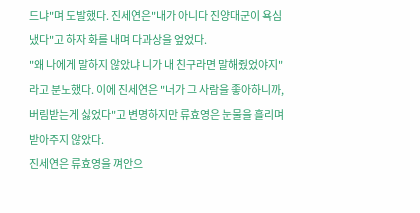드냐"며 도발했다. 진세연은"내가 아니다 진양대군이 욕심냈다"고 하자 화를 내며 다과상을 엎었다.
"왜 나에게 말하지 않았냐 니가 내 친구라면 말해줬었야지"라고 분노했다. 이에 진세연은 "너가 그 사람을 좋아하니까, 버림받는게 싫었다"고 변명하지만 류효영은 눈물을 흘리며 받아주지 않았다.
진세연은 류효영을 껴안으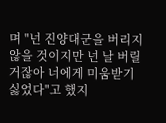며 "넌 진양대군을 버리지 않을 것이지만 넌 날 버릴거잖아 너에게 미움받기 싫었다"고 했지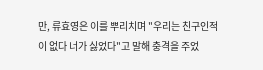만, 류효영은 이를 뿌리치며 "우리는 친구인적이 없다 너가 싫었다"고 말해 충격을 주었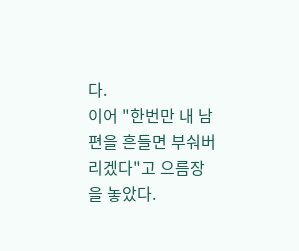다.
이어 "한번만 내 남편을 흔들면 부숴버리겠다"고 으름장을 놓았다.